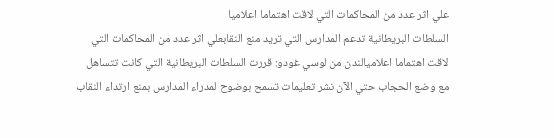علي اثر عدد من المحاكمات التي لاقت اهتماما اعلاميا
السلطات البريطانية تدعم المدارس التي تريد منع النقابعلي اثر عدد من المحاكمات التي لاقت اهتماما اعلاميالندن من لوسي غودو: قررت السلطات البريطانية التي كانت تتساهل مع وضع الحجاب حتي الآن نشر تعليمات تسمح بوضوح لمدراء المدارس بمنع ارتداء النقاب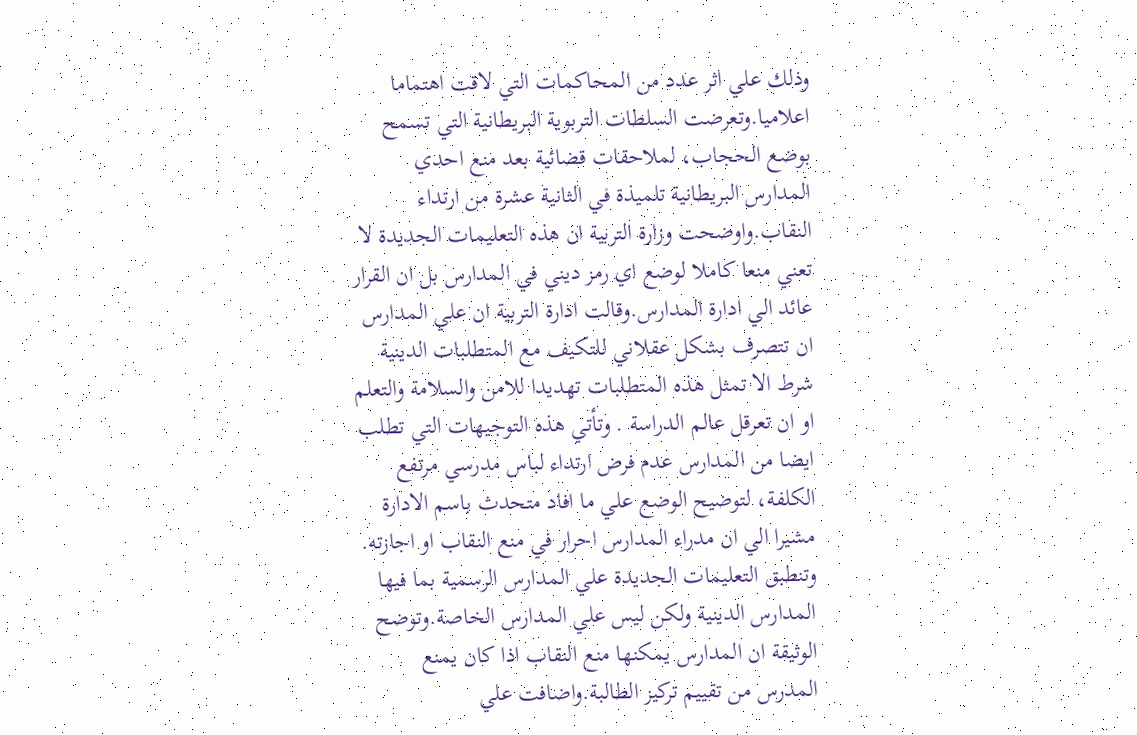وذلك علي اثر عدد من المحاكمات التي لاقت اهتماما اعلاميا.وتعرضت السلطات التربوية البريطانية التي تسمح بوضع الحجاب، لملاحقات قضائية بعد منع احدي المدارس البريطانية تلميذة في الثانية عشرة من ارتداء النقاب.واوضحت وزارة التربية ان هذه التعليمات الجديدة لا تعني منعا كاملا لوضع اي رمز ديني في المدارس بل ان القرار عائد الي ادارة المدارس.وقالت ادارة التربية ان علي المدارس ان تتصرف بشكل عقلاني للتكيف مع المتطلبات الدينية شرط الا تمثل هذه المتطلبات تهديدا للامن والسلامة والتعلم او ان تعرقل عالم الدراسة . وتأتي هذه التوجيهات التي تطلب ايضا من المدارس عدم فرض ارتداء لباس مدرسي مرتفع الكلفة، لتوضيح الوضع علي ما افاد متحدث باسم الادارة مشيرا الي ان مدراء المدارس احرار في منع النقاب او اجازته. وتنطبق التعليمات الجديدة علي المدارس الرسمية بما فيها المدارس الدينية ولكن ليس علي المدارس الخاصة.وتوضح الوثيقة ان المدارس يمكنها منع النقاب اذا كان يمنع المدرس من تقييم تركيز الطالبة.واضافت علي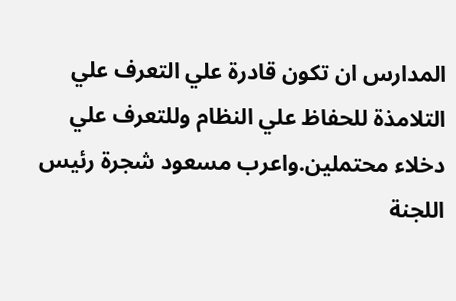المدارس ان تكون قادرة علي التعرف علي التلامذة للحفاظ علي النظام وللتعرف علي دخلاء محتملين.واعرب مسعود شجرة رئيس اللجنة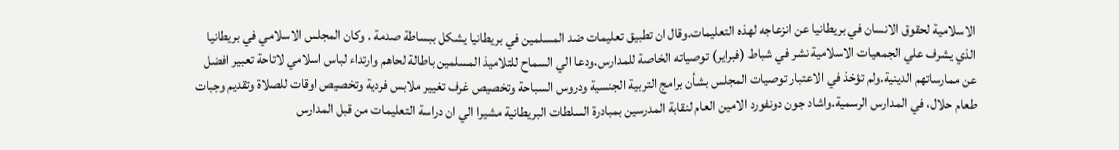الاسلامية لحقوق الانسان في بريطانيا عن انزعاجه لهذه التعليمات.وقال ان تطبيق تعليمات ضد المسلمين في بريطانيا يشكل ببساطة صدمة . وكان المجلس الاسلامي في بريطانيا الذي يشرف علي الجمعيات الاسلامية نشر في شباط (فبراير) توصياته الخاصة للمدارس.ودعا الي السماح للتلاميذ المسلمين باطالة لحاهم وارتداء لباس اسلامي لاتاحة تعبير افضل عن ممارساتهم الدينية.ولم تؤخذ في الاعتبار توصيات المجلس بشأن برامج التربية الجنسية ودروس السباحة وتخصيص غرف تغيير ملابس فردية وتخصيص اوقات للصلاة وتقديم وجبات طعام حلال، في المدارس الرسمية.واشاد جون دونفورد الامين العام لنقابة المدرسين بمبادرة السلطات البريطانية مشيرا الي ان دراسة التعليمات من قبل المدارس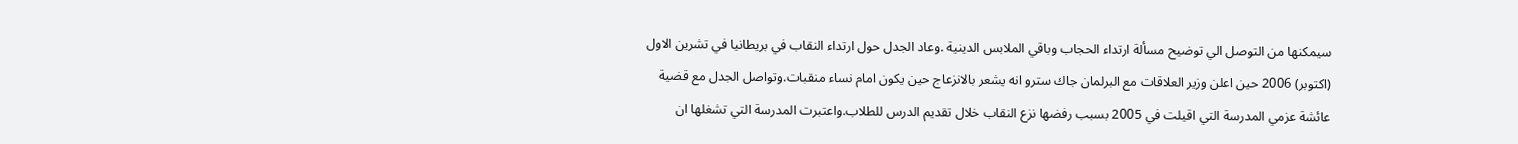سيمكنها من التوصل الي توضيح مسألة ارتداء الحجاب وباقي الملابس الدينية .وعاد الجدل حول ارتداء النقاب في بريطانيا في تشرين الاول (اكتوبر) 2006 حين اعلن وزير العلاقات مع البرلمان جاك سترو انه يشعر بالانزعاج حين يكون امام نساء منقبات.وتواصل الجدل مع قضية عائشة عزمي المدرسة التي اقيلت في 2005 بسبب رفضها نزع النقاب خلال تقديم الدرس للطلاب.واعتبرت المدرسة التي تشغلها ان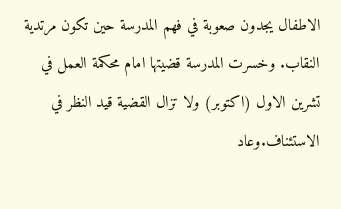الاطفال يجدون صعوبة في فهم المدرسة حين تكون مرتدية النقاب. وخسرت المدرسة قضيتها امام محكمة العمل في تشرين الاول (اكتوبر) ولا تزال القضية قيد النظر في الاستئناف.وعاد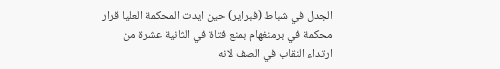الجدل في شباط (فبراير) حين ايدت المحكمة العليا قرار محكمة في برمنغهام بمنع فتاة في الثانية عشرة من ارتداء النقاب في الصف لانه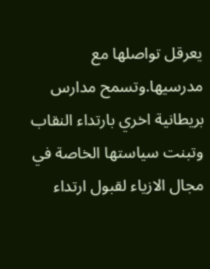يعرقل تواصلها مع مدرسيها.وتسمح مدارس بريطانية اخري بارتداء النقاب وتبنت سياستها الخاصة في مجال الازياء لقبول ارتداء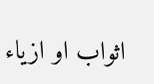اثواب او ازياء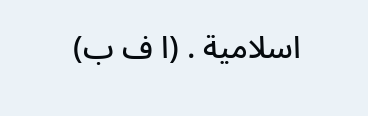اسلامية . (ا ف ب)